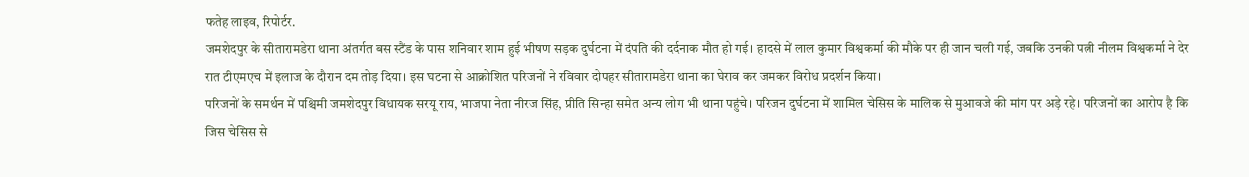फतेह लाइव, रिपोर्टर.
जमशेदपुर के सीतारामडेरा थाना अंतर्गत बस स्टैंड के पास शनिवार शाम हुई भीषण सड़क दुर्घटना में दंपति की दर्दनाक मौत हो गई। हादसे में लाल कुमार विश्वकर्मा की मौके पर ही जान चली गई, जबकि उनकी पत्नी नीलम विश्वकर्मा ने देर रात टीएमएच में इलाज के दौरान दम तोड़ दिया। इस घटना से आक्रोशित परिजनों ने रविवार दोपहर सीतारामडेरा थाना का घेराव कर जमकर विरोध प्रदर्शन किया।
परिजनों के समर्थन में पश्चिमी जमशेदपुर विधायक सरयू राय, भाजपा नेता नीरज सिंह, प्रीति सिन्हा समेत अन्य लोग भी थाना पहुंचे। परिजन दुर्घटना में शामिल चेसिस के मालिक से मुआवजे की मांग पर अड़े रहे। परिजनों का आरोप है कि जिस चेसिस से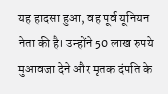यह हादसा हुआ, वह पूर्व यूनियन नेता की है। उन्होंने 50 लाख रुपये मुआवजा देने और मृतक दंपति के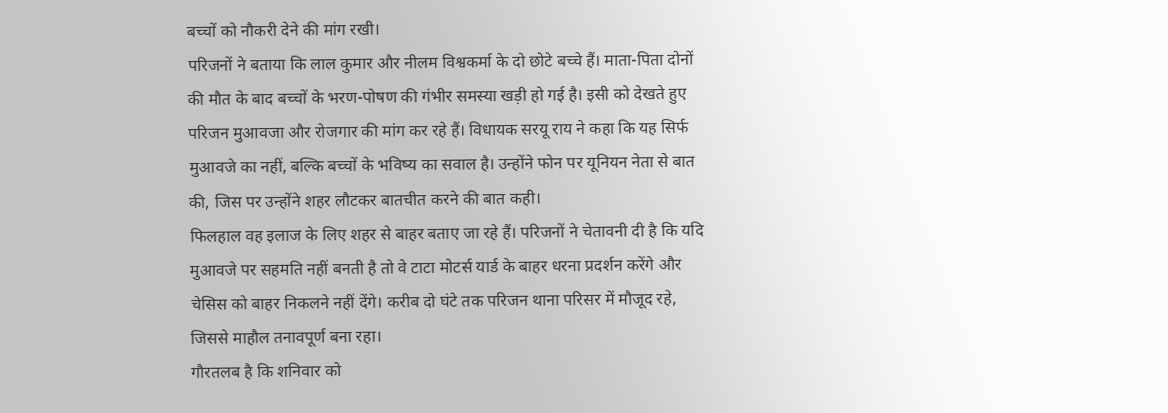बच्चों को नौकरी देने की मांग रखी।
परिजनों ने बताया कि लाल कुमार और नीलम विश्वकर्मा के दो छोटे बच्चे हैं। माता-पिता दोनों की मौत के बाद बच्चों के भरण-पोषण की गंभीर समस्या खड़ी हो गई है। इसी को देखते हुए परिजन मुआवजा और रोजगार की मांग कर रहे हैं। विधायक सरयू राय ने कहा कि यह सिर्फ मुआवजे का नहीं, बल्कि बच्चों के भविष्य का सवाल है। उन्होंने फोन पर यूनियन नेता से बात की, जिस पर उन्होंने शहर लौटकर बातचीत करने की बात कही।
फिलहाल वह इलाज के लिए शहर से बाहर बताए जा रहे हैं। परिजनों ने चेतावनी दी है कि यदि मुआवजे पर सहमति नहीं बनती है तो वे टाटा मोटर्स यार्ड के बाहर धरना प्रदर्शन करेंगे और चेसिस को बाहर निकलने नहीं देंगे। करीब दो घंटे तक परिजन थाना परिसर में मौजूद रहे, जिससे माहौल तनावपूर्ण बना रहा।
गौरतलब है कि शनिवार को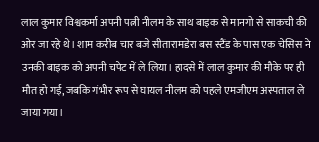लाल कुमार विश्वकर्मा अपनी पत्नी नीलम के साथ बाइक से मानगो से साकची की ओर जा रहे थे। शाम करीब चार बजे सीतारामडेरा बस स्टैंड के पास एक चेसिस ने उनकी बाइक को अपनी चपेट में ले लिया। हादसे में लाल कुमार की मौके पर ही मौत हो गई, जबकि गंभीर रूप से घायल नीलम को पहले एमजीएम अस्पताल ले जाया गया।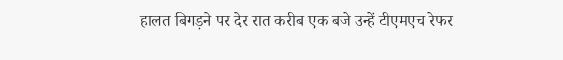हालत बिगड़ने पर देर रात करीब एक बजे उन्हें टीएमएच रेफर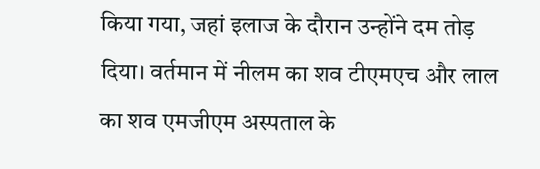किया गया, जहां इलाज के दौरान उन्होंने दम तोड़ दिया। वर्तमान में नीलम का शव टीएमएच और लाल का शव एमजीएम अस्पताल के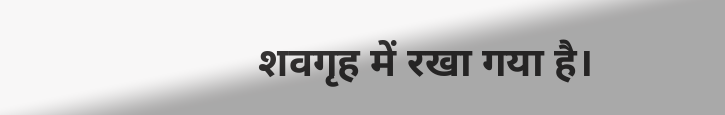शवगृह में रखा गया है।